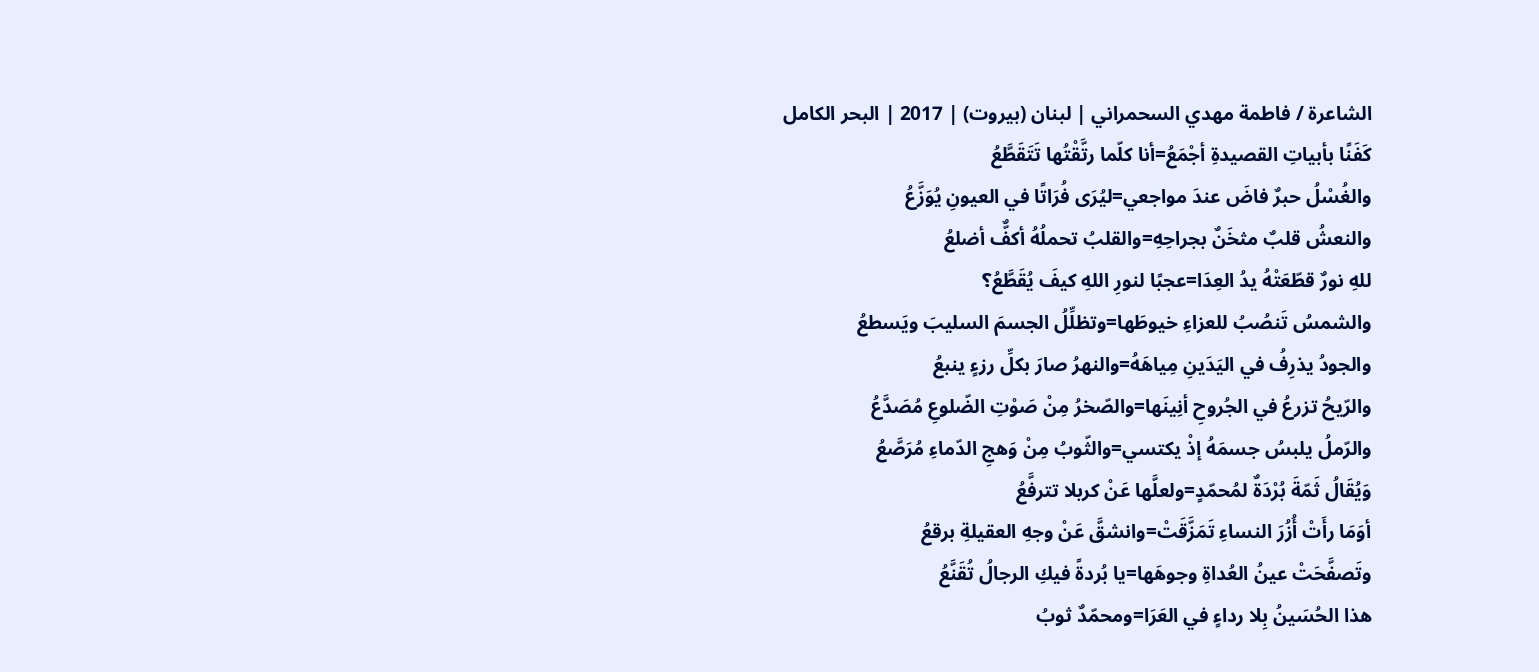الشاعرة / فاطمة مهدي السحمراني | لبنان (بيروت) | 2017 | البحر الكامل
كَفَنًا بأبياتِ القصيدةِ أجْمَعُ=أنا كلّما رتَّقْتُها تَتَقَطَّعُ
والغُسْلُ حبرٌ فاضَ عندَ مواجعي=ليُرَى فُرَاتًا في العيونِ يُوَزَّعُ
والنعشُ قلبٌ مثخَنٌ بجراحِهِ=والقلبُ تحملُهُ أكفٌّ أضلعُ
للهِ نورٌ قطّعَتْهُ يدُ العِدَا=عجبًا لنورِ اللهِ كيفَ يُقَطَّعُ؟
والشمسُ تَنصُبُ للعزاءِ خيوطَها=وتظلِّلُ الجسمَ السليبَ ويَسطعُ
والجودُ يذرِفُ في اليَدَينِ مِياهَهُ=والنهرُ صارَ بكلِّ رزءٍ ينبعُ
والرّيحُ تزرعُ في الجُروحِ أنِينَها=والصّخرُ مِنْ صَوْتِ الضّلوعِ مُصَدَّعُ
والرّملُ يلبسُ جسمَهُ إذْ يكتسي=والثّوبُ مِنْ وَهجِ الدّماءِ مُرَصَّعُ
وَيُقَالُ ثَمّةَ بُرْدَةٌ لمُحمّدٍ=ولعلَّها عَنْ كربلا تترفَّعُ
أوَمَا رأَتْ أُزُرَ النساءِ تَمَزَّقَتْ=وانشقَّ عَنْ وجهِ العقيلةِ برقعُ
وتَصفَّحَتْ عينُ العُداةِ وجوهَها=يا بُردةً فيكِ الرجالُ تُقَنَّعُ
هذا الحُسَينُ بِلا رداءٍ في العَرَا=ومحمّدٌ ثوبُ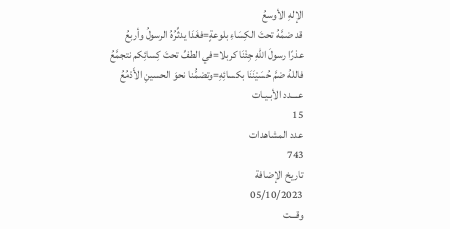الإلهِ الأوسعُ
قد ضمَّهُ تحتَ الكِسَاءِ بلوعةٍ=فغَدَا يدثِّرُهُ الرسولُ وأربعُ
عذرًا رسولَ اللهِ جِئْنَا كربلا=في الطفِّ تحتَ كِسائِكم نتجمَّعُ
فاللهُ ضمَّ حُسَيْنَنَا بكسائِهِ=وتضمُّنا نحوَ الحسينِ الأَدْمُعُ
عــــدد الأبـيـات
15
عدد المشاهدات
743
تاريخ الإضافة
05/10/2023
وقـــت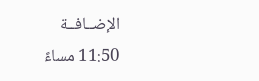الإضــافــة
11:50 مساءً